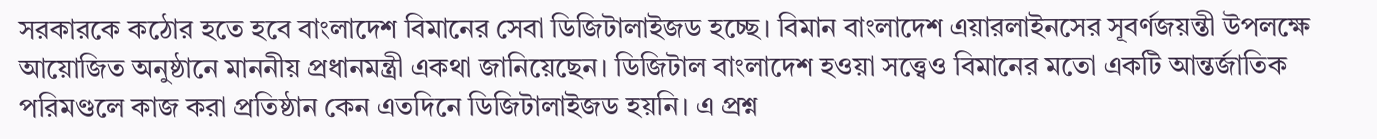সরকারকে কঠোর হতে হবে বাংলাদেশ বিমানের সেবা ডিজিটালাইজড হচ্ছে। বিমান বাংলাদেশ এয়ারলাইনসের সূবর্ণজয়ন্তী উপলক্ষে আয়োজিত অনুষ্ঠানে মাননীয় প্রধানমন্ত্রী একথা জানিয়েছেন। ডিজিটাল বাংলাদেশ হওয়া সত্ত্বেও বিমানের মতো একটি আন্তর্জাতিক পরিমণ্ডলে কাজ করা প্রতিষ্ঠান কেন এতদিনে ডিজিটালাইজড হয়নি। এ প্রশ্ন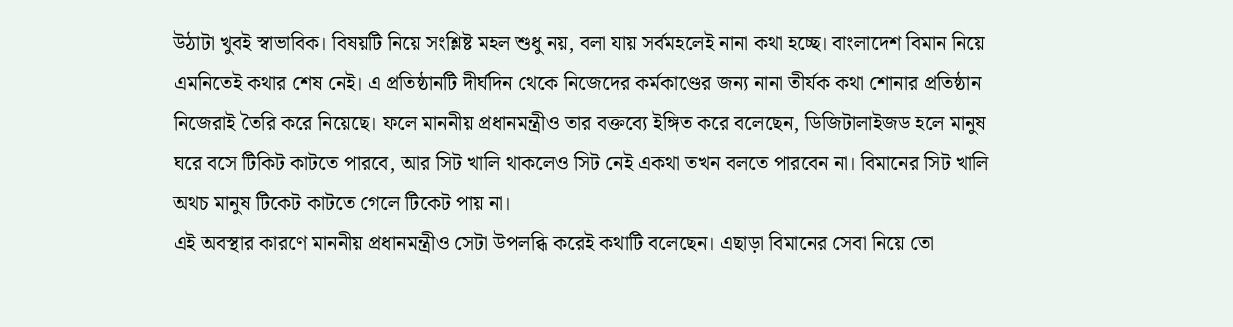উঠাটা খুবই স্বাভাবিক। বিষয়টি নিয়ে সংশ্লিষ্ট মহল শুধু নয়, বলা যায় সর্বমহলেই নানা কথা হচ্ছে। বাংলাদেশ বিমান নিয়ে এমনিতেই কথার শেষ নেই। এ প্রতিষ্ঠানটি দীর্ঘদিন থেকে নিজেদের কর্মকাণ্ডের জন্য নানা তীর্যক কথা শোনার প্রতিষ্ঠান নিজেরাই তৈরি করে নিয়েছে। ফলে মাননীয় প্রধানমন্ত্রীও তার বক্তব্যে ইঙ্গিত করে বলেছেন, ডিজিটালাইজড হলে মানুষ ঘরে বসে টিকিট কাটতে পারবে, আর সিট খালি থাকলেও সিট নেই একথা তখন বলতে পারবেন না। বিমানের সিট খালি অথচ মানুষ টিকেট কাটতে গেলে টিকেট পায় না।
এই অবস্থার কারণে মাননীয় প্রধানমন্ত্রীও সেটা উপলব্ধি করেই কথাটি বলেছেন। এছাড়া বিমানের সেবা নিয়ে তো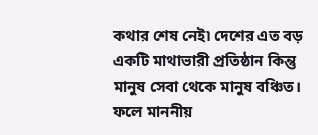কথার শেষ নেই৷ দেশের এত বড় একটি মাথাভারী প্রতিষ্ঠান কিন্তু মানুষ সেবা থেকে মানুষ বঞ্চিত। ফলে মাননীয়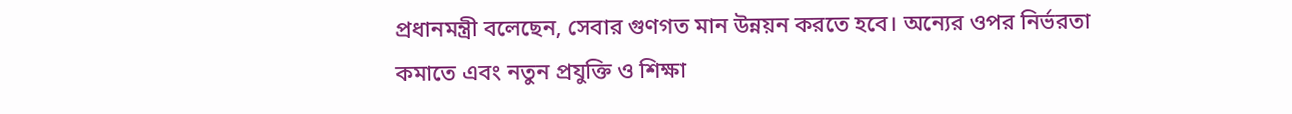প্রধানমন্ত্রী বলেছেন, সেবার গুণগত মান উন্নয়ন করতে হবে। অন্যের ওপর নির্ভরতা কমাতে এবং নতুন প্রযুক্তি ও শিক্ষা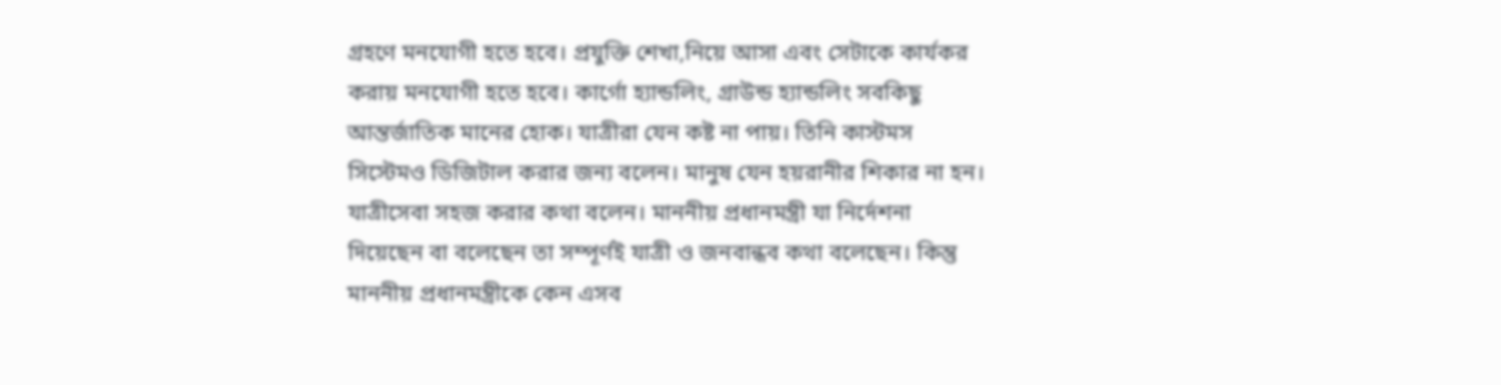গ্রহণে মনযোগী হতে হবে। প্রযুক্তি শেখা,নিয়ে আসা এবং সেটাকে কার্যকর করায় মনযোগী হতে হবে। কার্গো হ্যান্ডলিং, গ্রাউন্ড হ্যান্ডলিং সবকিছু আন্তর্জাতিক মানের হোক। যাত্রীরা যেন কষ্ট না পায়। তিনি কাস্টমস সিস্টেমও ডিজিটাল করার জন্য বলেন। মানুষ যেন হয়রানীর শিকার না হন। যাত্রীসেবা সহজ করার কথা বলেন। মাননীয় প্রধানমন্ত্রী যা নির্দেশনা দিয়েছেন বা বলেছেন তা সম্পূর্ণই যাত্রী ও জনবান্ধব কথা বলেছেন। কিন্তু মাননীয় প্রধানমন্ত্রীকে কেন এসব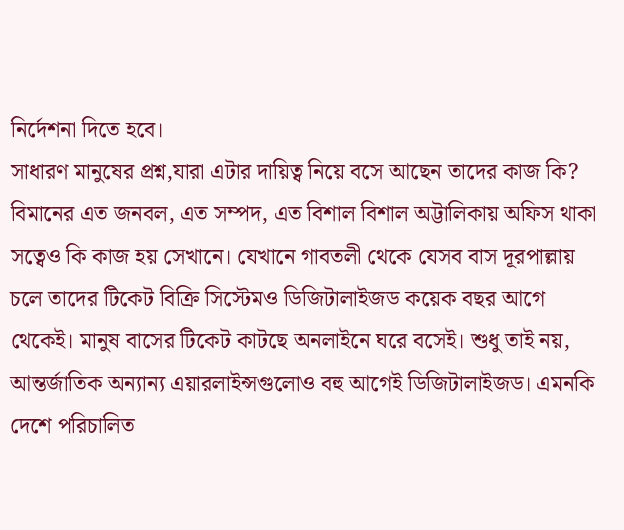নির্দেশনা দিতে হবে।
সাধারণ মানুষের প্রশ্ন,যারা এটার দায়িত্ব নিয়ে বসে আছেন তাদের কাজ কি? বিমানের এত জনবল, এত সম্পদ, এত বিশাল বিশাল অট্টালিকায় অফিস থাকা সত্বেও কি কাজ হয় সেখানে। যেখানে গাবতলী থেকে যেসব বাস দূরপাল্লায় চলে তাদের টিকেট বিক্রি সিস্টেমও ডিজিটালাইজড কয়েক বছর আগে থেকেই। মানুষ বাসের টিকেট কাটছে অনলাইনে ঘরে বসেই। শুধু তাই নয়, আন্তর্জাতিক অন্যান্য এয়ারলাইন্সগুলোও বহু আগেই ডিজিটালাইজড। এমনকি দেশে পরিচালিত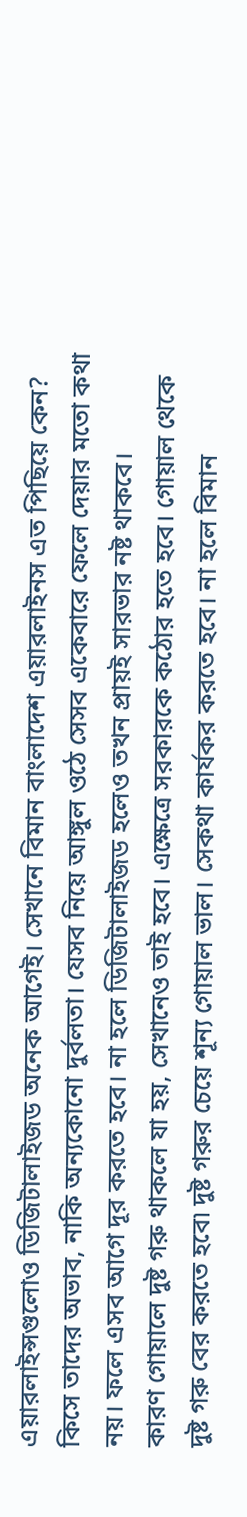এয়ারলাইন্সগুলোও ডিজিটালাইজড অনেক আগেই। সেখানে বিমান বাংলাদেশ এয়ারলাইনস এত পিছিয়ে কেন? কিসে তাদের অভাব, নাকি অন্যকোনো দুর্বলতা। যেসব নিয়ে আঙ্গুল ওঠে সেসব একেবারে ফেলে দেয়ার মতো কথা নয়। ফলে এসব আগে দূর করতে হবে। না হলে ডিজিটালাইজড হলেও তখন প্রায়ই সারভার নষ্ট থাকবে।
কারণ গোয়ালে দুষ্ট গরু থাকলে যা হয়, সেখানেও তাই হবে। এক্ষেত্রে সরকারকে কঠোর হতে হবে। গোয়াল থেকে দুষ্ট গরু বের করতে হবে৷ দুষ্ট গরুর চেয়ে শূন্য গোয়াল ভাল। সেকথা কার্যকর করতে হবে। না হলে বিমান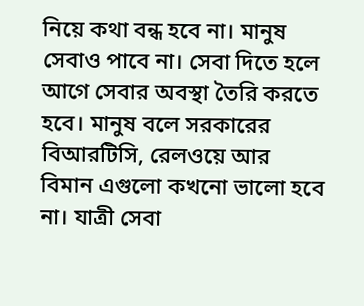নিয়ে কথা বন্ধ হবে না। মানুষ সেবাও পাবে না। সেবা দিতে হলে আগে সেবার অবস্থা তৈরি করতে হবে। মানুষ বলে সরকারের বিআরটিসি, রেলওয়ে আর বিমান এগুলো কখনো ভালো হবে না। যাত্রী সেবা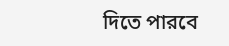দিতে পারবে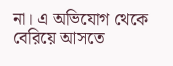না। এ অভিযোগ থেকে বেরিয়ে আসতে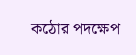কঠোর পদক্ষেপ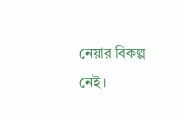নেয়ার বিকল্প নেই।